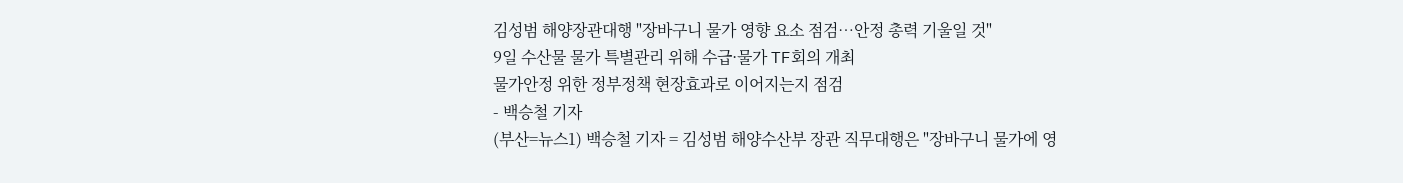김성범 해양장관대행 "장바구니 물가 영향 요소 점검…안정 총력 기울일 것"
9일 수산물 물가 특별관리 위해 수급·물가 TF회의 개최
물가안정 위한 정부정책 현장효과로 이어지는지 점검
- 백승철 기자
(부산=뉴스1) 백승철 기자 = 김성범 해양수산부 장관 직무대행은 "장바구니 물가에 영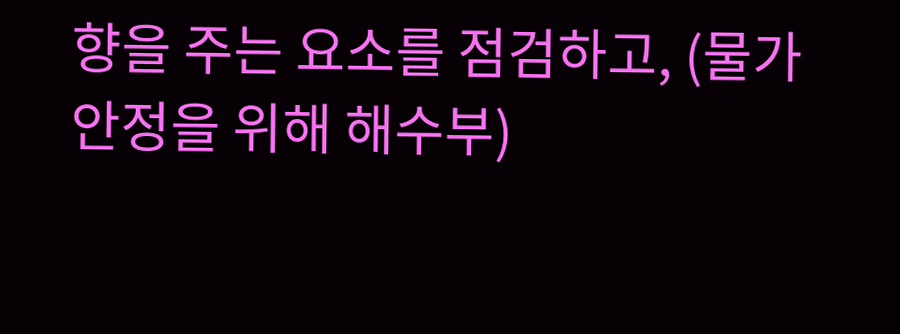향을 주는 요소를 점검하고, (물가 안정을 위해 해수부)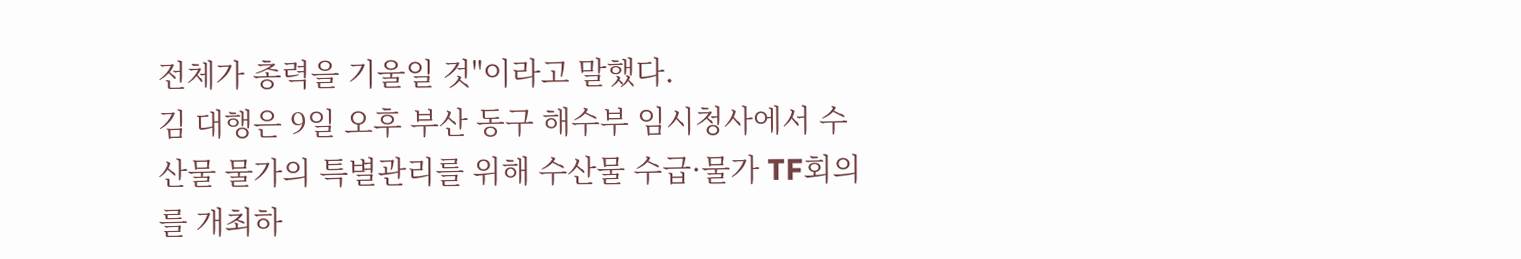전체가 총력을 기울일 것"이라고 말했다.
김 대행은 9일 오후 부산 동구 해수부 임시청사에서 수산물 물가의 특별관리를 위해 수산물 수급·물가 TF회의를 개최하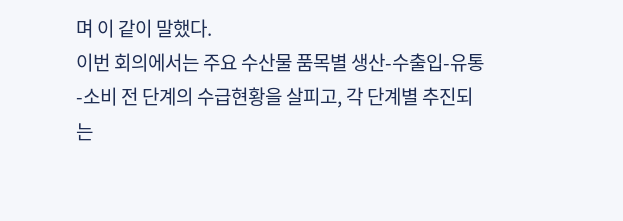며 이 같이 말했다.
이번 회의에서는 주요 수산물 품목별 생산-수출입-유통-소비 전 단계의 수급현황을 살피고, 각 단계별 추진되는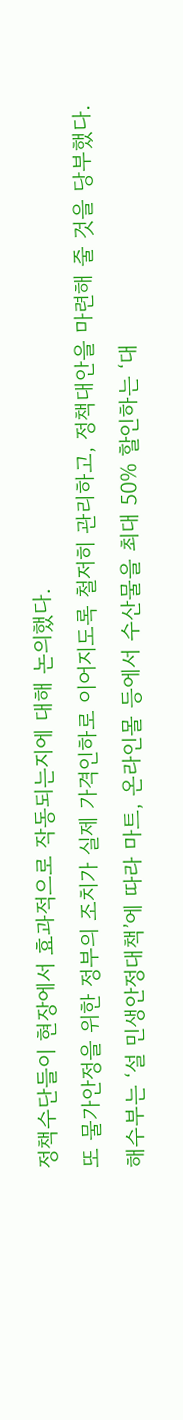정책수단들이 현장에서 효과적으로 작동되는지에 대해 논의했다.
또 물가안정을 위한 정부의 조치가 실제 가격인하로 이어지도록 철저히 관리하고, 정책대안을 마련해 줄 것을 당부했다.
해수부는 ‘설 민생안정대책’에 따라 마트, 온라인몰 등에서 수산물을 최대 50% 할인하는 ‘대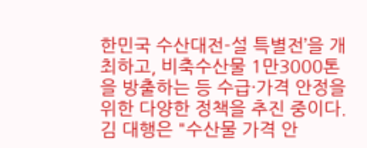한민국 수산대전-설 특별전’을 개최하고, 비축수산물 1만3000톤을 방출하는 등 수급·가격 안정을 위한 다양한 정책을 추진 중이다.
김 대행은 "수산물 가격 안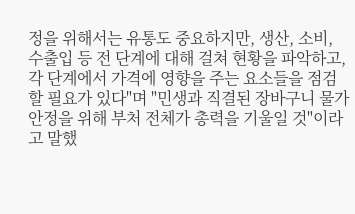정을 위해서는 유통도 중요하지만, 생산, 소비, 수출입 등 전 단계에 대해 걸쳐 현황을 파악하고, 각 단계에서 가격에 영향을 주는 요소들을 점검할 필요가 있다"며 "민생과 직결된 장바구니 물가 안정을 위해 부처 전체가 총력을 기울일 것"이라고 말했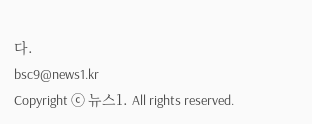다.
bsc9@news1.kr
Copyright ⓒ 뉴스1. All rights reserved.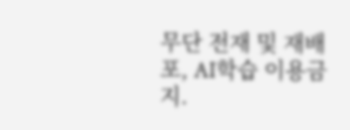무단 전재 및 재배포, AI학습 이용금지.